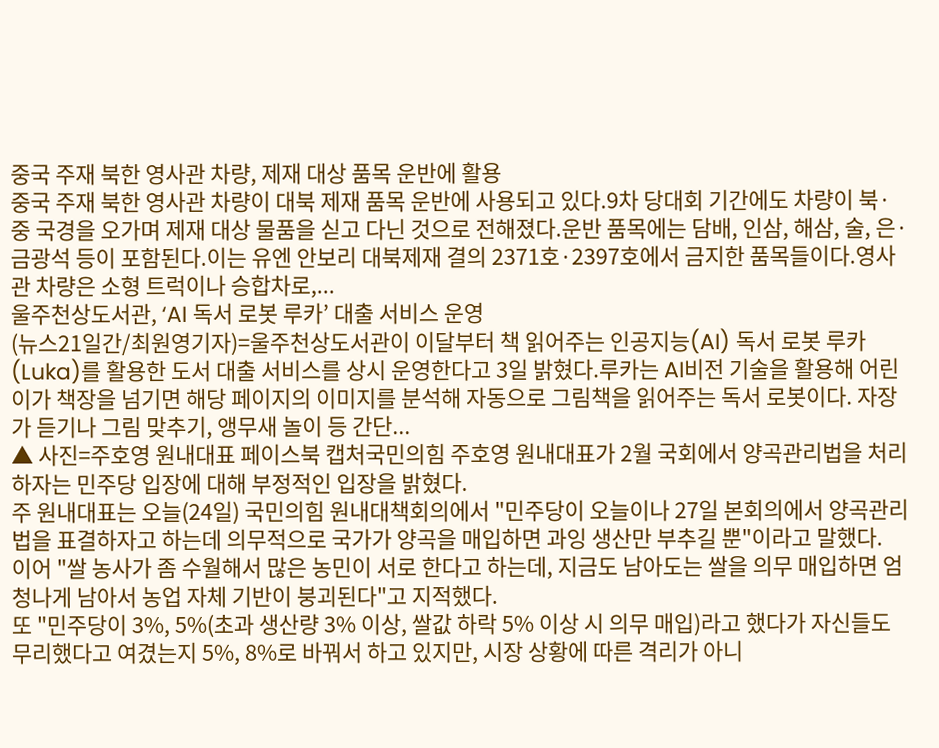중국 주재 북한 영사관 차량, 제재 대상 품목 운반에 활용
중국 주재 북한 영사관 차량이 대북 제재 품목 운반에 사용되고 있다.9차 당대회 기간에도 차량이 북·중 국경을 오가며 제재 대상 물품을 싣고 다닌 것으로 전해졌다.운반 품목에는 담배, 인삼, 해삼, 술, 은·금광석 등이 포함된다.이는 유엔 안보리 대북제재 결의 2371호·2397호에서 금지한 품목들이다.영사관 차량은 소형 트럭이나 승합차로,...
울주천상도서관, ‘AI 독서 로봇 루카’ 대출 서비스 운영
(뉴스21일간/최원영기자)=울주천상도서관이 이달부터 책 읽어주는 인공지능(AI) 독서 로봇 루카(Luka)를 활용한 도서 대출 서비스를 상시 운영한다고 3일 밝혔다.루카는 AI비전 기술을 활용해 어린이가 책장을 넘기면 해당 페이지의 이미지를 분석해 자동으로 그림책을 읽어주는 독서 로봇이다. 자장가 듣기나 그림 맞추기, 앵무새 놀이 등 간단...
▲ 사진=주호영 원내대표 페이스북 캡처국민의힘 주호영 원내대표가 2월 국회에서 양곡관리법을 처리하자는 민주당 입장에 대해 부정적인 입장을 밝혔다.
주 원내대표는 오늘(24일) 국민의힘 원내대책회의에서 "민주당이 오늘이나 27일 본회의에서 양곡관리법을 표결하자고 하는데 의무적으로 국가가 양곡을 매입하면 과잉 생산만 부추길 뿐"이라고 말했다.
이어 "쌀 농사가 좀 수월해서 많은 농민이 서로 한다고 하는데, 지금도 남아도는 쌀을 의무 매입하면 엄청나게 남아서 농업 자체 기반이 붕괴된다"고 지적했다.
또 "민주당이 3%, 5%(초과 생산량 3% 이상, 쌀값 하락 5% 이상 시 의무 매입)라고 했다가 자신들도 무리했다고 여겼는지 5%, 8%로 바꿔서 하고 있지만, 시장 상황에 따른 격리가 아니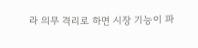라 의무 격리로 하면 시장 기능이 파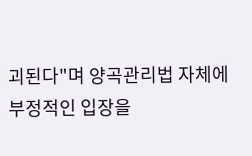괴된다"며 양곡관리법 자체에 부정적인 입장을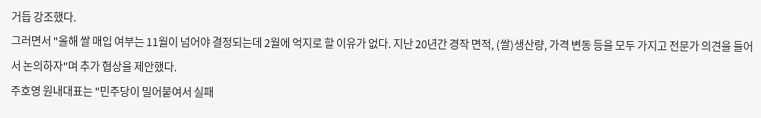거듭 강조했다.
그러면서 "올해 쌀 매입 여부는 11월이 넘어야 결정되는데 2월에 억지로 할 이유가 없다. 지난 20년간 경작 면적, (쌀)생산량, 가격 변동 등을 모두 가지고 전문가 의견을 들어서 논의하자"며 추가 협상을 제안했다.
주호영 원내대표는 "민주당이 밀어붙여서 실패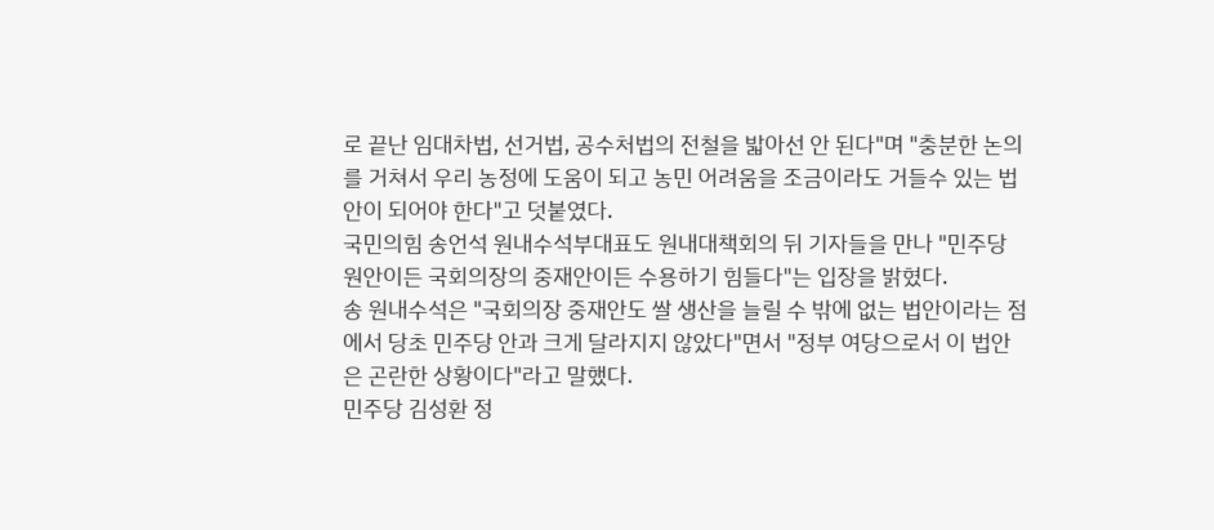로 끝난 임대차법, 선거법, 공수처법의 전철을 밟아선 안 된다"며 "충분한 논의를 거쳐서 우리 농정에 도움이 되고 농민 어려움을 조금이라도 거들수 있는 법안이 되어야 한다"고 덧붙였다.
국민의힘 송언석 원내수석부대표도 원내대책회의 뒤 기자들을 만나 "민주당 원안이든 국회의장의 중재안이든 수용하기 힘들다"는 입장을 밝혔다.
송 원내수석은 "국회의장 중재안도 쌀 생산을 늘릴 수 밖에 없는 법안이라는 점에서 당초 민주당 안과 크게 달라지지 않았다"면서 "정부 여당으로서 이 법안은 곤란한 상황이다"라고 말했다.
민주당 김성환 정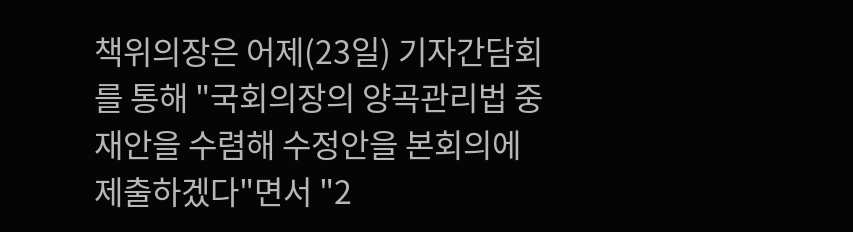책위의장은 어제(23일) 기자간담회를 통해 "국회의장의 양곡관리법 중재안을 수렴해 수정안을 본회의에 제출하겠다"면서 "2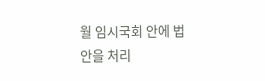월 임시국회 안에 법안을 처리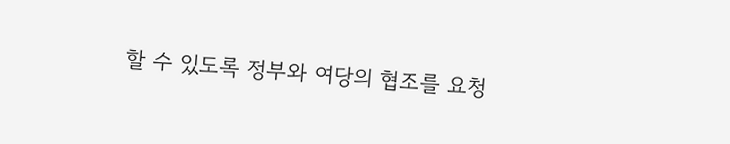할 수 있도록 정부와 여당의 협조를 요청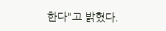한다"고 밝혔다.